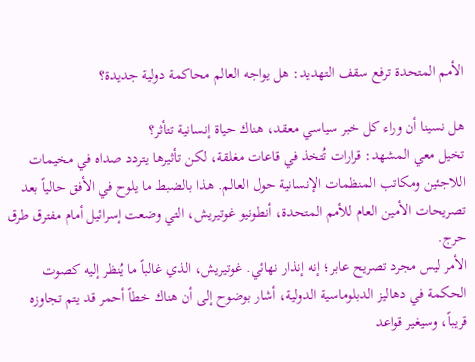الأمم المتحدة ترفع سقف التهديد: هل يواجه العالم محاكمة دولية جديدة؟

هل نسينا أن وراء كل خبر سياسي معقد، هناك حياة إنسانية تتأثر؟
تخيل معي المشهد: قرارات تُتخذ في قاعات مغلقة، لكن تأثيرها يتردد صداه في مخيمات اللاجئين ومكاتب المنظمات الإنسانية حول العالم. هذا بالضبط ما يلوح في الأفق حالياً بعد تصريحات الأمين العام للأمم المتحدة، أنطونيو غوتيريش، التي وضعت إسرائيل أمام مفترق طرق حرج.
الأمر ليس مجرد تصريح عابر؛ إنه إنذار نهائي. غوتيريش، الذي غالباً ما يُنظر إليه كصوت الحكمة في دهاليز الدبلوماسية الدولية، أشار بوضوح إلى أن هناك خطاً أحمر قد يتم تجاوزه قريباً، وسيغير قواعد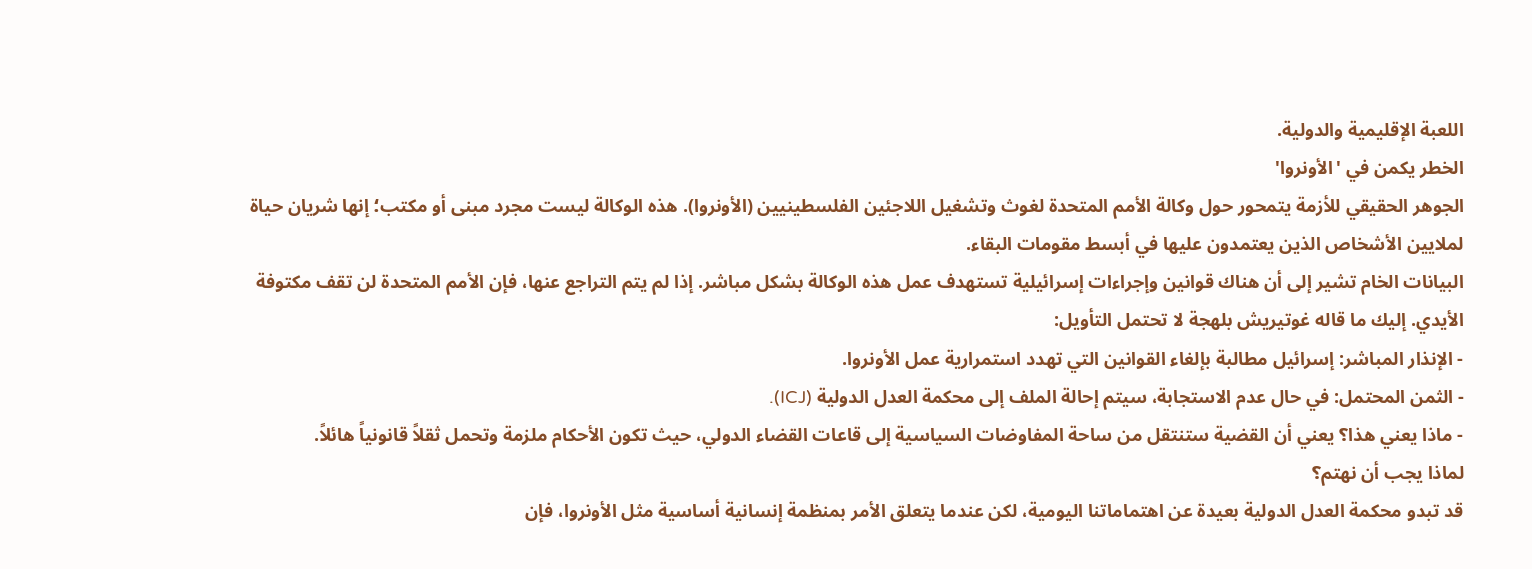اللعبة الإقليمية والدولية.
الخطر يكمن في 'الأونروا'
الجوهر الحقيقي للأزمة يتمحور حول وكالة الأمم المتحدة لغوث وتشغيل اللاجئين الفلسطينيين (الأونروا). هذه الوكالة ليست مجرد مبنى أو مكتب؛ إنها شريان حياة لملايين الأشخاص الذين يعتمدون عليها في أبسط مقومات البقاء.
البيانات الخام تشير إلى أن هناك قوانين وإجراءات إسرائيلية تستهدف عمل هذه الوكالة بشكل مباشر. إذا لم يتم التراجع عنها، فإن الأمم المتحدة لن تقف مكتوفة الأيدي. إليك ما قاله غوتيريش بلهجة لا تحتمل التأويل:
- الإنذار المباشر: إسرائيل مطالبة بإلغاء القوانين التي تهدد استمرارية عمل الأونروا.
- الثمن المحتمل: في حال عدم الاستجابة، سيتم إحالة الملف إلى محكمة العدل الدولية (ICJ).
- ماذا يعني هذا؟ يعني أن القضية ستنتقل من ساحة المفاوضات السياسية إلى قاعات القضاء الدولي، حيث تكون الأحكام ملزمة وتحمل ثقلاً قانونياً هائلاً.
لماذا يجب أن نهتم؟
قد تبدو محكمة العدل الدولية بعيدة عن اهتماماتنا اليومية، لكن عندما يتعلق الأمر بمنظمة إنسانية أساسية مثل الأونروا، فإن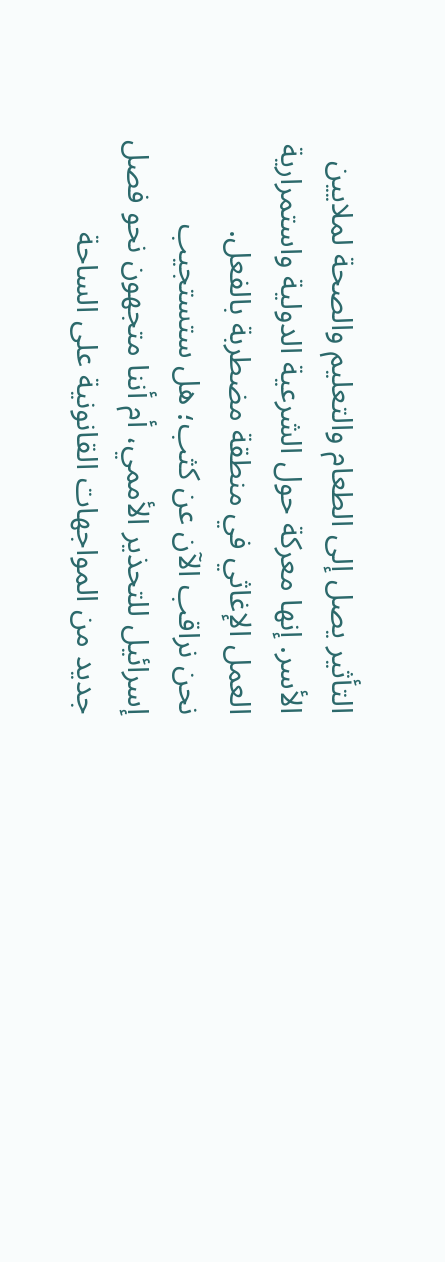التأثير يصل إلى الطعام والتعليم والصحة لملايين الأسر. إنها معركة حول الشرعية الدولية واستمرارية العمل الإغاثي في منطقة مضطربة بالفعل.
نحن نراقب الآن عن كثب؛ هل ستستجيب إسرائيل للتحذير الأممي، أم أننا متجهون نحو فصل جديد من المواجهات القانونية على الساحة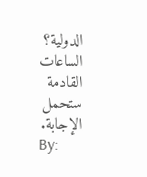الدولية؟ الساعات القادمة ستحمل الإجابة.
By: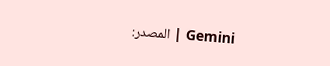Gemini | المصدر: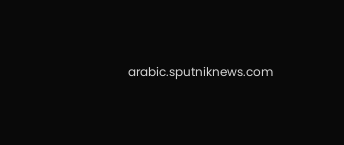arabic.sputniknews.com